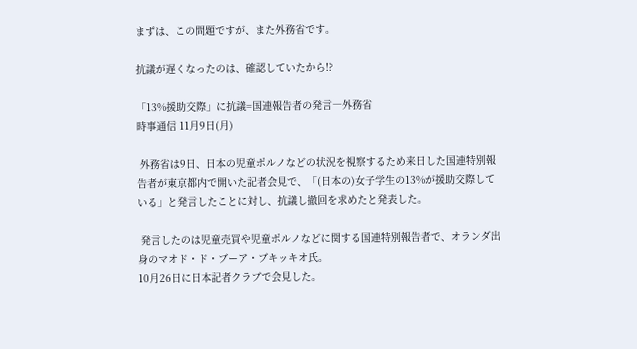まずは、この問題ですが、また外務省です。

抗議が遅くなったのは、確認していたから!?

「13%援助交際」に抗議=国連報告者の発言―外務省
時事通信 11月9日(月)

 外務省は9日、日本の児童ポルノなどの状況を視察するため来日した国連特別報告者が東京都内で開いた記者会見で、「(日本の)女子学生の13%が援助交際している」と発言したことに対し、抗議し撤回を求めたと発表した。

 発言したのは児童売買や児童ポルノなどに関する国連特別報告者で、オランダ出身のマオド・ド・ブーア・ブキッキオ氏。
10月26日に日本記者クラブで会見した。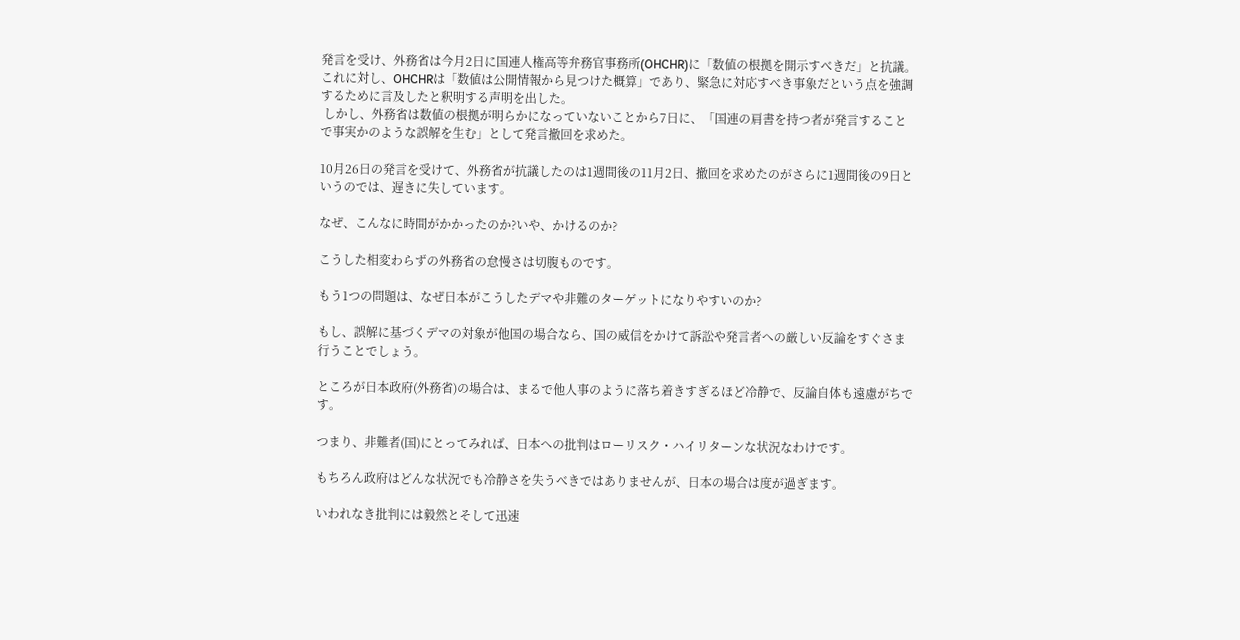発言を受け、外務省は今月2日に国連人権高等弁務官事務所(OHCHR)に「数値の根拠を開示すべきだ」と抗議。
これに対し、OHCHRは「数値は公開情報から見つけた概算」であり、緊急に対応すべき事象だという点を強調するために言及したと釈明する声明を出した。
 しかし、外務省は数値の根拠が明らかになっていないことから7日に、「国連の肩書を持つ者が発言することで事実かのような誤解を生む」として発言撤回を求めた。

10月26日の発言を受けて、外務省が抗議したのは1週間後の11月2日、撤回を求めたのがさらに1週間後の9日というのでは、遅きに失しています。

なぜ、こんなに時間がかかったのか?いや、かけるのか?

こうした相変わらずの外務省の怠慢さは切腹ものです。

もう1つの問題は、なぜ日本がこうしたデマや非難のターゲットになりやすいのか?

もし、誤解に基づくデマの対象が他国の場合なら、国の威信をかけて訴訟や発言者への厳しい反論をすぐさま行うことでしょう。

ところが日本政府(外務省)の場合は、まるで他人事のように落ち着きすぎるほど冷静で、反論自体も遠慮がちです。

つまり、非難者(国)にとってみれば、日本への批判はローリスク・ハイリターンな状況なわけです。

もちろん政府はどんな状況でも冷静さを失うべきではありませんが、日本の場合は度が過ぎます。

いわれなき批判には毅然とそして迅速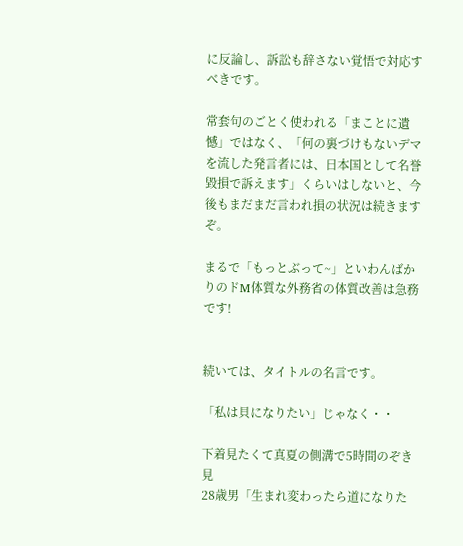に反論し、訴訟も辞さない覚悟で対応すべきです。

常套句のごとく使われる「まことに遺憾」ではなく、「何の裏づけもないデマを流した発言者には、日本国として名誉毀損で訴えます」くらいはしないと、今後もまだまだ言われ損の状況は続きますぞ。

まるで「もっとぶって~」といわんばかりのドM体質な外務省の体質改善は急務です!


続いては、タイトルの名言です。

「私は貝になりたい」じゃなく・・

下着見たくて真夏の側溝で5時間のぞき見
28歳男「生まれ変わったら道になりた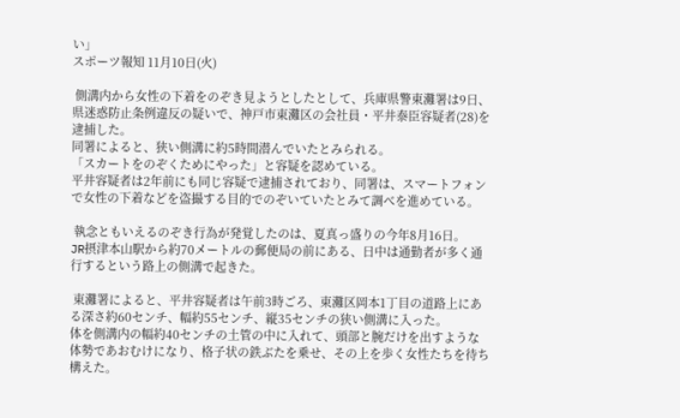い」
スポーツ報知 11月10日(火)

 側溝内から女性の下着をのぞき見ようとしたとして、兵庫県警東灘署は9日、県迷惑防止条例違反の疑いで、神戸市東灘区の会社員・平井泰臣容疑者(28)を逮捕した。
同署によると、狭い側溝に約5時間潜んでいたとみられる。
「スカートをのぞくためにやった」と容疑を認めている。
平井容疑者は2年前にも同じ容疑で逮捕されており、同署は、スマートフォンで女性の下着などを盗撮する目的でのぞいていたとみて調べを進めている。

 執念ともいえるのぞき行為が発覚したのは、夏真っ盛りの今年8月16日。
JR摂津本山駅から約70メートルの郵便局の前にある、日中は通勤者が多く通行するという路上の側溝で起きた。

 東灘署によると、平井容疑者は午前3時ごろ、東灘区岡本1丁目の道路上にある深さ約60センチ、幅約55センチ、縦35センチの狭い側溝に入った。
体を側溝内の幅約40センチの土管の中に入れて、頭部と腕だけを出すような体勢であおむけになり、格子状の鉄ぶたを乗せ、その上を歩く女性たちを待ち構えた。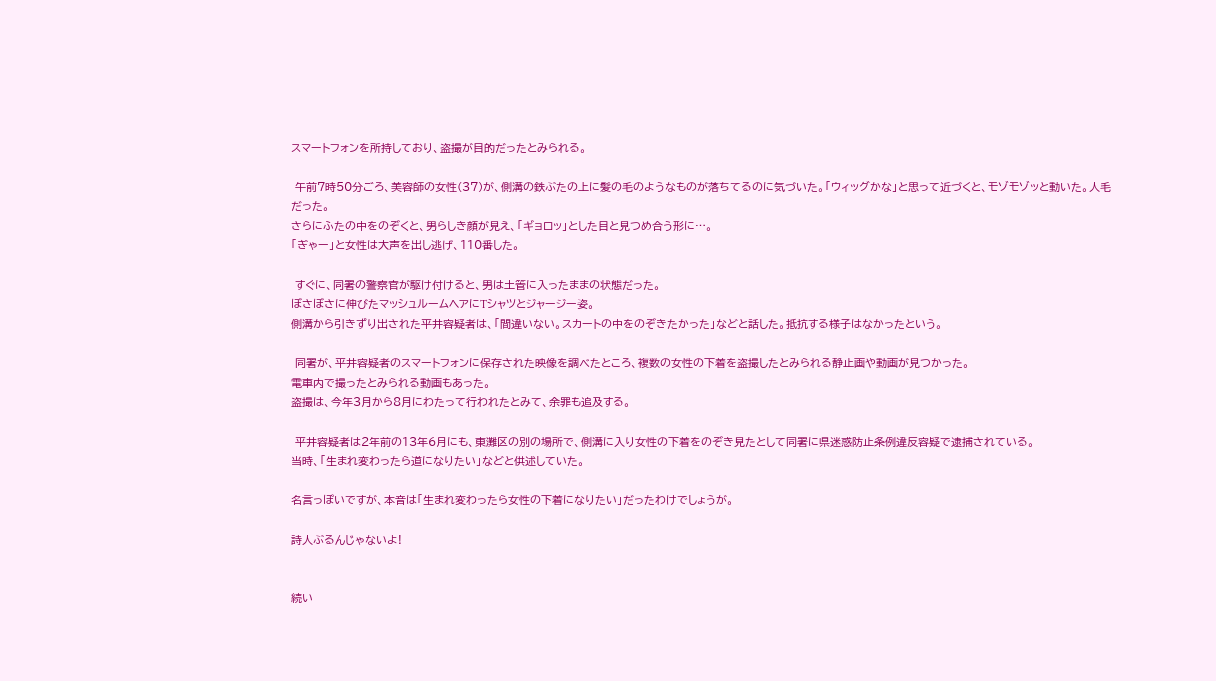スマートフォンを所持しており、盗撮が目的だったとみられる。

 午前7時50分ごろ、美容師の女性(37)が、側溝の鉄ぶたの上に髪の毛のようなものが落ちてるのに気づいた。「ウィッグかな」と思って近づくと、モゾモゾッと動いた。人毛だった。
さらにふたの中をのぞくと、男らしき顔が見え、「ギョロッ」とした目と見つめ合う形に…。
「ぎゃー」と女性は大声を出し逃げ、110番した。

 すぐに、同署の警察官が駆け付けると、男は土管に入ったままの状態だった。
ぼさぼさに伸びたマッシュルームヘアにTシャツとジャージー姿。
側溝から引きずり出された平井容疑者は、「間違いない。スカートの中をのぞきたかった」などと話した。抵抗する様子はなかったという。

 同署が、平井容疑者のスマートフォンに保存された映像を調べたところ、複数の女性の下着を盗撮したとみられる静止画や動画が見つかった。
電車内で撮ったとみられる動画もあった。
盗撮は、今年3月から8月にわたって行われたとみて、余罪も追及する。

 平井容疑者は2年前の13年6月にも、東灘区の別の場所で、側溝に入り女性の下着をのぞき見たとして同署に県迷惑防止条例違反容疑で逮捕されている。
当時、「生まれ変わったら道になりたい」などと供述していた。

名言っぽいですが、本音は「生まれ変わったら女性の下着になりたい」だったわけでしょうが。

詩人ぶるんじゃないよ!


続い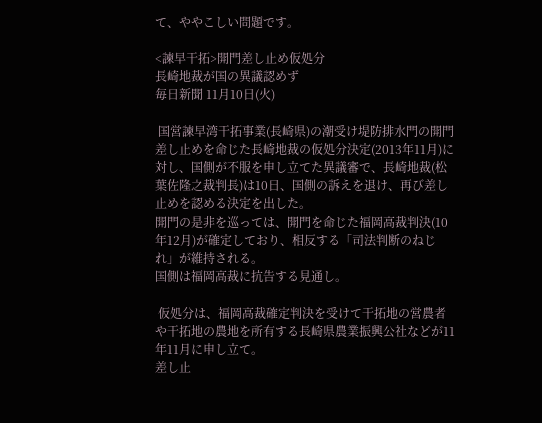て、ややこしい問題です。

<諫早干拓>開門差し止め仮処分
長崎地裁が国の異議認めず
毎日新聞 11月10日(火)

 国営諫早湾干拓事業(長崎県)の潮受け堤防排水門の開門差し止めを命じた長崎地裁の仮処分決定(2013年11月)に対し、国側が不服を申し立てた異議審で、長崎地裁(松葉佐隆之裁判長)は10日、国側の訴えを退け、再び差し止めを認める決定を出した。
開門の是非を巡っては、開門を命じた福岡高裁判決(10年12月)が確定しており、相反する「司法判断のねじれ」が維持される。
国側は福岡高裁に抗告する見通し。

 仮処分は、福岡高裁確定判決を受けて干拓地の営農者や干拓地の農地を所有する長崎県農業振興公社などが11年11月に申し立て。
差し止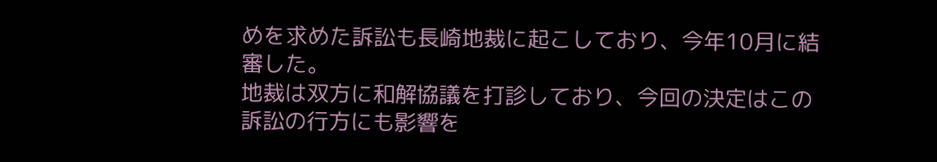めを求めた訴訟も長崎地裁に起こしており、今年10月に結審した。
地裁は双方に和解協議を打診しており、今回の決定はこの訴訟の行方にも影響を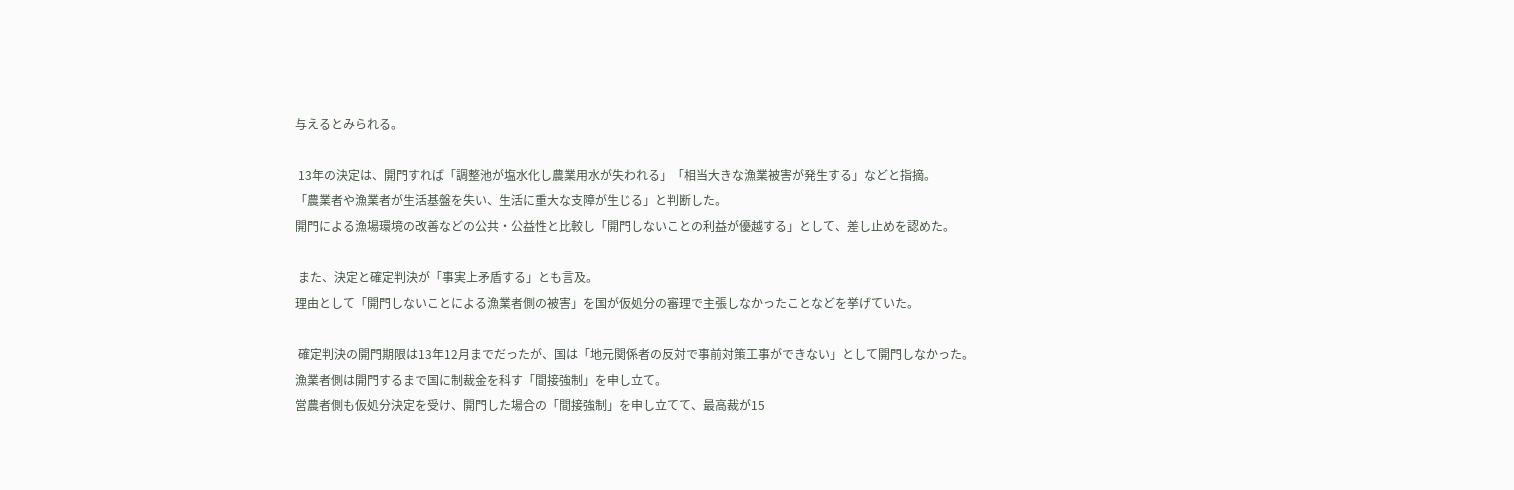与えるとみられる。

 13年の決定は、開門すれば「調整池が塩水化し農業用水が失われる」「相当大きな漁業被害が発生する」などと指摘。
「農業者や漁業者が生活基盤を失い、生活に重大な支障が生じる」と判断した。
開門による漁場環境の改善などの公共・公益性と比較し「開門しないことの利益が優越する」として、差し止めを認めた。

 また、決定と確定判決が「事実上矛盾する」とも言及。
理由として「開門しないことによる漁業者側の被害」を国が仮処分の審理で主張しなかったことなどを挙げていた。

 確定判決の開門期限は13年12月までだったが、国は「地元関係者の反対で事前対策工事ができない」として開門しなかった。
漁業者側は開門するまで国に制裁金を科す「間接強制」を申し立て。
営農者側も仮処分決定を受け、開門した場合の「間接強制」を申し立てて、最高裁が15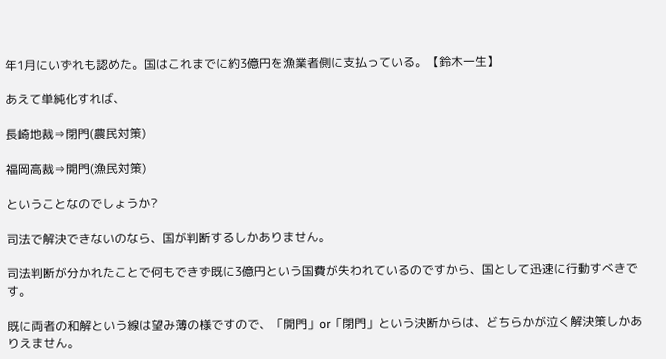年1月にいずれも認めた。国はこれまでに約3億円を漁業者側に支払っている。【鈴木一生】

あえて単純化すれば、

長崎地裁⇒閉門(農民対策)

福岡高裁⇒開門(漁民対策)

ということなのでしょうか?

司法で解決できないのなら、国が判断するしかありません。

司法判断が分かれたことで何もできず既に3億円という国費が失われているのですから、国として迅速に行動すべきです。

既に両者の和解という線は望み薄の様ですので、「開門」or「閉門」という決断からは、どちらかが泣く解決策しかありえません。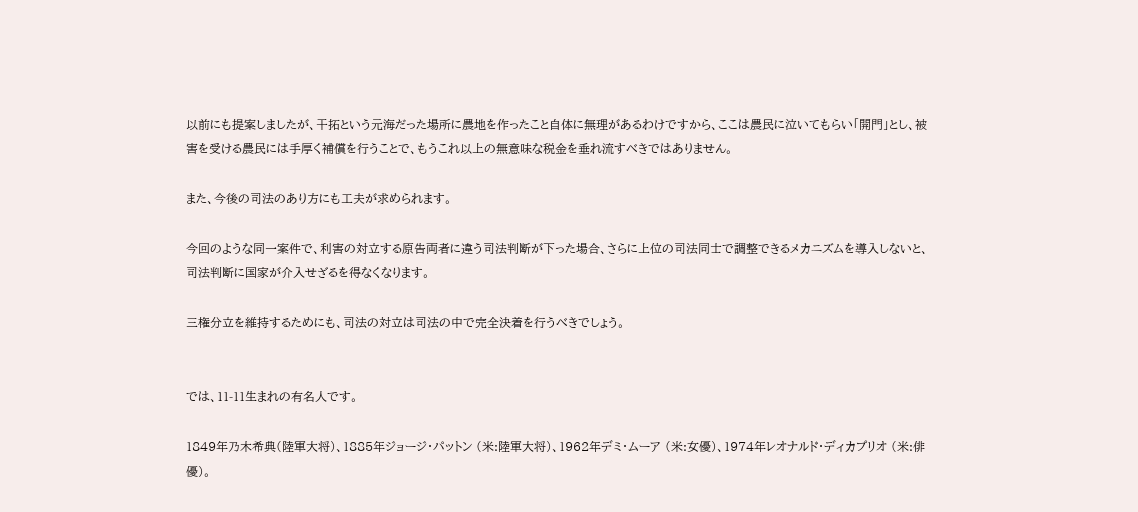以前にも提案しましたが、干拓という元海だった場所に農地を作ったこと自体に無理があるわけですから、ここは農民に泣いてもらい「開門」とし、被害を受ける農民には手厚く補償を行うことで、もうこれ以上の無意味な税金を垂れ流すべきではありません。

また、今後の司法のあり方にも工夫が求められます。

今回のような同一案件で、利害の対立する原告両者に違う司法判断が下った場合、さらに上位の司法同士で調整できるメカニズムを導入しないと、司法判断に国家が介入せざるを得なくなります。

三権分立を維持するためにも、司法の対立は司法の中で完全決着を行うべきでしょう。


では、11-11生まれの有名人です。

1849年乃木希典(陸軍大将)、1885年ジョージ・パットン (米:陸軍大将)、1962年デミ・ムーア (米:女優)、1974年レオナルド・ディカプリオ (米:俳優)。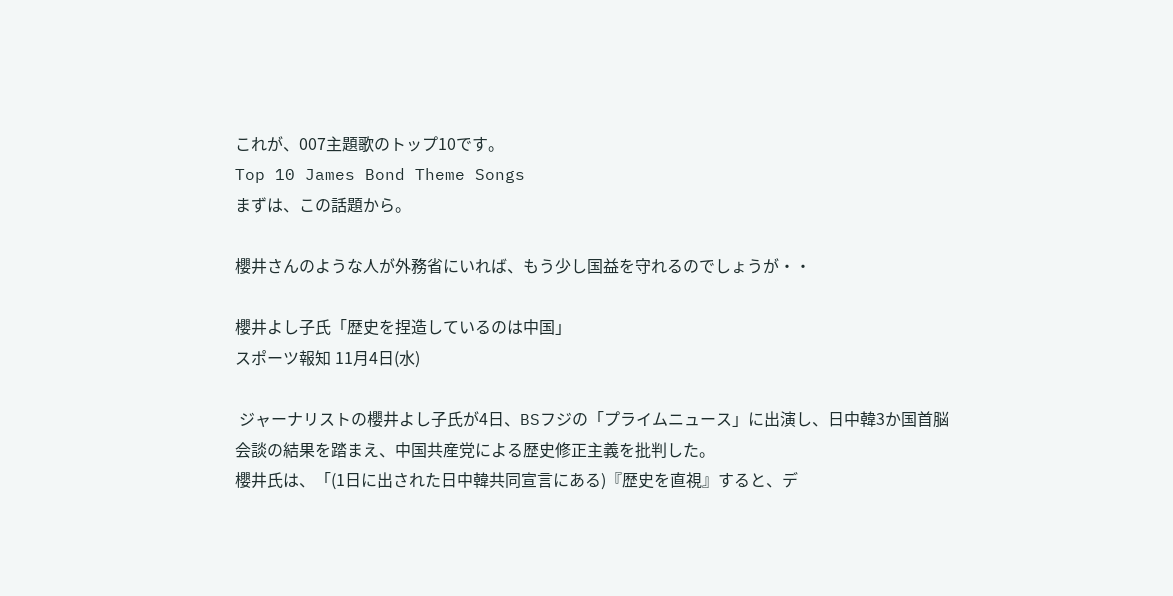これが、007主題歌のトップ10です。
Top 10 James Bond Theme Songs
まずは、この話題から。

櫻井さんのような人が外務省にいれば、もう少し国益を守れるのでしょうが・・

櫻井よし子氏「歴史を捏造しているのは中国」
スポーツ報知 11月4日(水)

 ジャーナリストの櫻井よし子氏が4日、BSフジの「プライムニュース」に出演し、日中韓3か国首脳会談の結果を踏まえ、中国共産党による歴史修正主義を批判した。
櫻井氏は、「(1日に出された日中韓共同宣言にある)『歴史を直視』すると、デ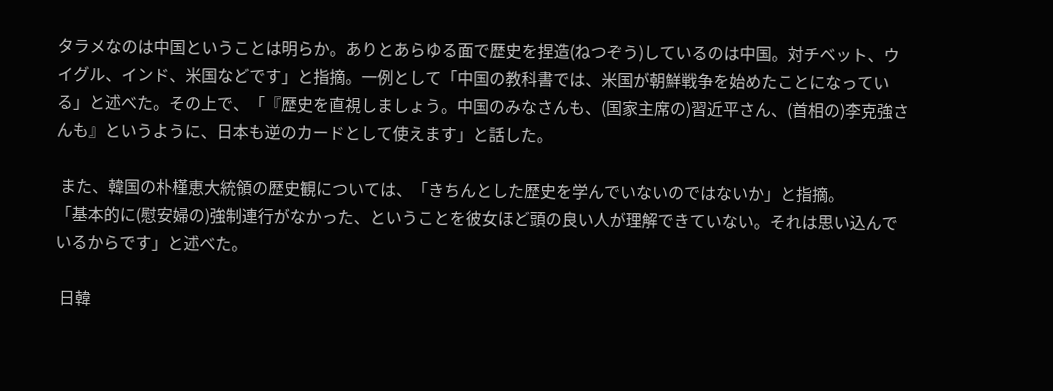タラメなのは中国ということは明らか。ありとあらゆる面で歴史を捏造(ねつぞう)しているのは中国。対チベット、ウイグル、インド、米国などです」と指摘。一例として「中国の教科書では、米国が朝鮮戦争を始めたことになっている」と述べた。その上で、「『歴史を直視しましょう。中国のみなさんも、(国家主席の)習近平さん、(首相の)李克強さんも』というように、日本も逆のカードとして使えます」と話した。

 また、韓国の朴槿恵大統領の歴史観については、「きちんとした歴史を学んでいないのではないか」と指摘。
「基本的に(慰安婦の)強制連行がなかった、ということを彼女ほど頭の良い人が理解できていない。それは思い込んでいるからです」と述べた。

 日韓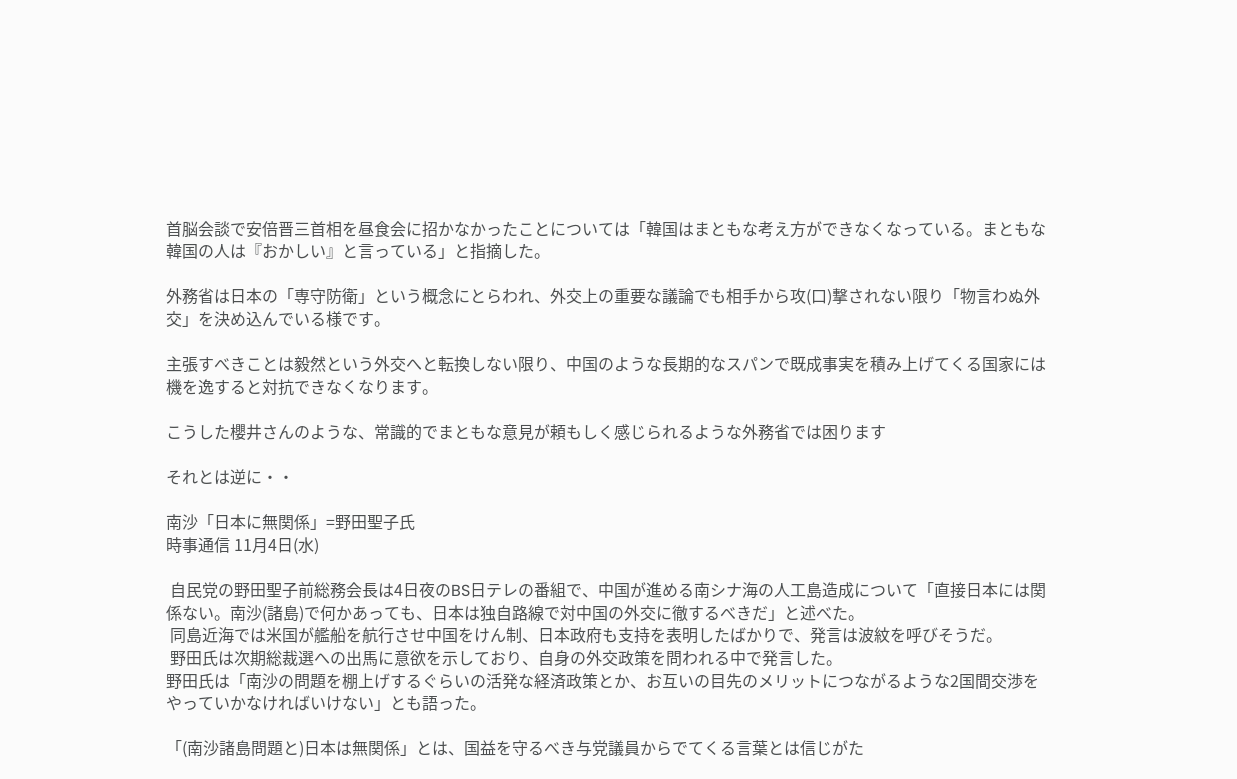首脳会談で安倍晋三首相を昼食会に招かなかったことについては「韓国はまともな考え方ができなくなっている。まともな韓国の人は『おかしい』と言っている」と指摘した。

外務省は日本の「専守防衛」という概念にとらわれ、外交上の重要な議論でも相手から攻(口)撃されない限り「物言わぬ外交」を決め込んでいる様です。

主張すべきことは毅然という外交へと転換しない限り、中国のような長期的なスパンで既成事実を積み上げてくる国家には機を逸すると対抗できなくなります。

こうした櫻井さんのような、常識的でまともな意見が頼もしく感じられるような外務省では困ります

それとは逆に・・

南沙「日本に無関係」=野田聖子氏
時事通信 11月4日(水)

 自民党の野田聖子前総務会長は4日夜のBS日テレの番組で、中国が進める南シナ海の人工島造成について「直接日本には関係ない。南沙(諸島)で何かあっても、日本は独自路線で対中国の外交に徹するべきだ」と述べた。
 同島近海では米国が艦船を航行させ中国をけん制、日本政府も支持を表明したばかりで、発言は波紋を呼びそうだ。
 野田氏は次期総裁選への出馬に意欲を示しており、自身の外交政策を問われる中で発言した。
野田氏は「南沙の問題を棚上げするぐらいの活発な経済政策とか、お互いの目先のメリットにつながるような2国間交渉をやっていかなければいけない」とも語った。

「(南沙諸島問題と)日本は無関係」とは、国益を守るべき与党議員からでてくる言葉とは信じがた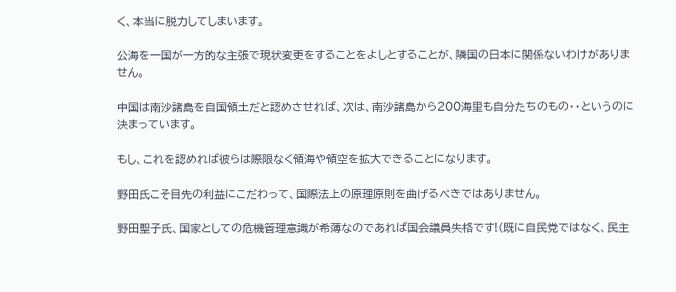く、本当に脱力してしまいます。

公海を一国が一方的な主張で現状変更をすることをよしとすることが、隣国の日本に関係ないわけがありません。

中国は南沙諸島を自国領土だと認めさせれば、次は、南沙諸島から200海里も自分たちのもの・・というのに決まっています。

もし、これを認めれば彼らは際限なく領海や領空を拡大できることになります。

野田氏こそ目先の利益にこだわって、国際法上の原理原則を曲げるべきではありません。

野田聖子氏、国家としての危機管理意識が希薄なのであれば国会議員失格です!(既に自民党ではなく、民主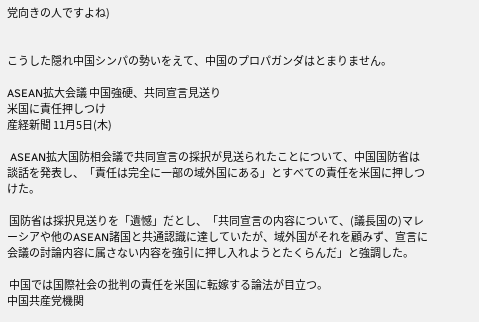党向きの人ですよね)


こうした隠れ中国シンパの勢いをえて、中国のプロパガンダはとまりません。

ASEAN拡大会議 中国強硬、共同宣言見送り
米国に責任押しつけ
産経新聞 11月5日(木)

 ASEAN拡大国防相会議で共同宣言の採択が見送られたことについて、中国国防省は談話を発表し、「責任は完全に一部の域外国にある」とすべての責任を米国に押しつけた。

 国防省は採択見送りを「遺憾」だとし、「共同宣言の内容について、(議長国の)マレーシアや他のASEAN諸国と共通認識に達していたが、域外国がそれを顧みず、宣言に会議の討論内容に属さない内容を強引に押し入れようとたくらんだ」と強調した。

 中国では国際社会の批判の責任を米国に転嫁する論法が目立つ。
中国共産党機関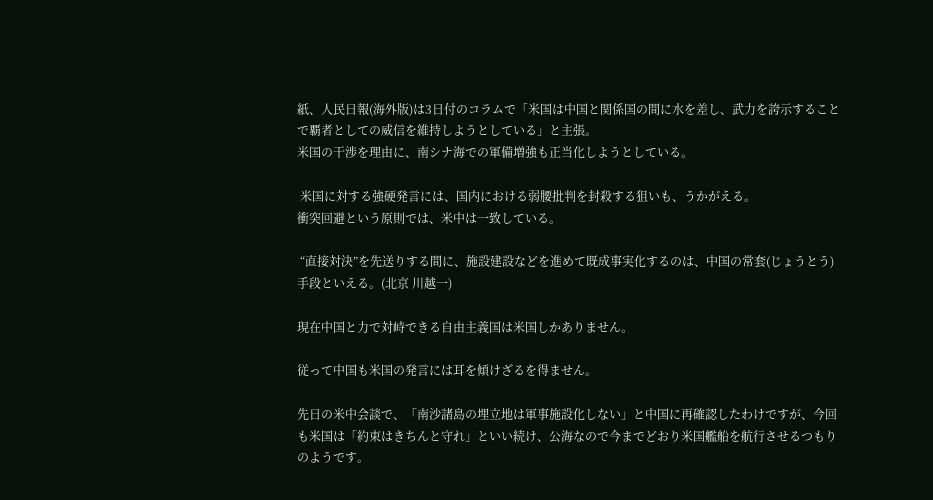紙、人民日報(海外版)は3日付のコラムで「米国は中国と関係国の間に水を差し、武力を誇示することで覇者としての威信を維持しようとしている」と主張。
米国の干渉を理由に、南シナ海での軍備増強も正当化しようとしている。

 米国に対する強硬発言には、国内における弱腰批判を封殺する狙いも、うかがえる。
衝突回避という原則では、米中は一致している。

 “直接対決”を先送りする間に、施設建設などを進めて既成事実化するのは、中国の常套(じょうとう)手段といえる。(北京 川越一)

現在中国と力で対峙できる自由主義国は米国しかありません。

従って中国も米国の発言には耳を傾けざるを得ません。

先日の米中会談で、「南沙諸島の埋立地は軍事施設化しない」と中国に再確認したわけですが、今回も米国は「約束はきちんと守れ」といい続け、公海なので今までどおり米国艦船を航行させるつもりのようです。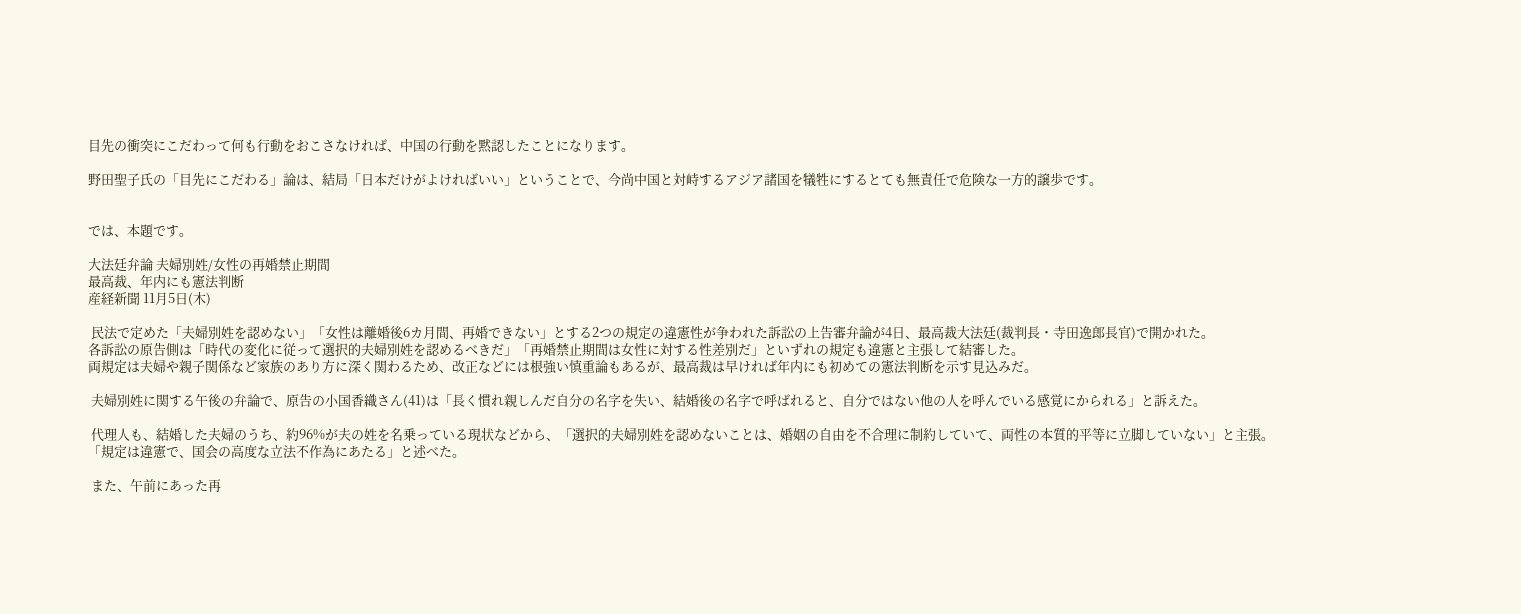目先の衝突にこだわって何も行動をおこさなければ、中国の行動を黙認したことになります。

野田聖子氏の「目先にこだわる」論は、結局「日本だけがよければいい」ということで、今尚中国と対峙するアジア諸国を犠牲にするとても無責任で危険な一方的譲歩です。


では、本題です。

大法廷弁論 夫婦別姓/女性の再婚禁止期間
最高裁、年内にも憲法判断
産経新聞 11月5日(木)

 民法で定めた「夫婦別姓を認めない」「女性は離婚後6カ月間、再婚できない」とする2つの規定の違憲性が争われた訴訟の上告審弁論が4日、最高裁大法廷(裁判長・寺田逸郎長官)で開かれた。
各訴訟の原告側は「時代の変化に従って選択的夫婦別姓を認めるべきだ」「再婚禁止期間は女性に対する性差別だ」といずれの規定も違憲と主張して結審した。
両規定は夫婦や親子関係など家族のあり方に深く関わるため、改正などには根強い慎重論もあるが、最高裁は早ければ年内にも初めての憲法判断を示す見込みだ。

 夫婦別姓に関する午後の弁論で、原告の小国香織さん(41)は「長く慣れ親しんだ自分の名字を失い、結婚後の名字で呼ばれると、自分ではない他の人を呼んでいる感覚にかられる」と訴えた。

 代理人も、結婚した夫婦のうち、約96%が夫の姓を名乗っている現状などから、「選択的夫婦別姓を認めないことは、婚姻の自由を不合理に制約していて、両性の本質的平等に立脚していない」と主張。
「規定は違憲で、国会の高度な立法不作為にあたる」と述べた。

 また、午前にあった再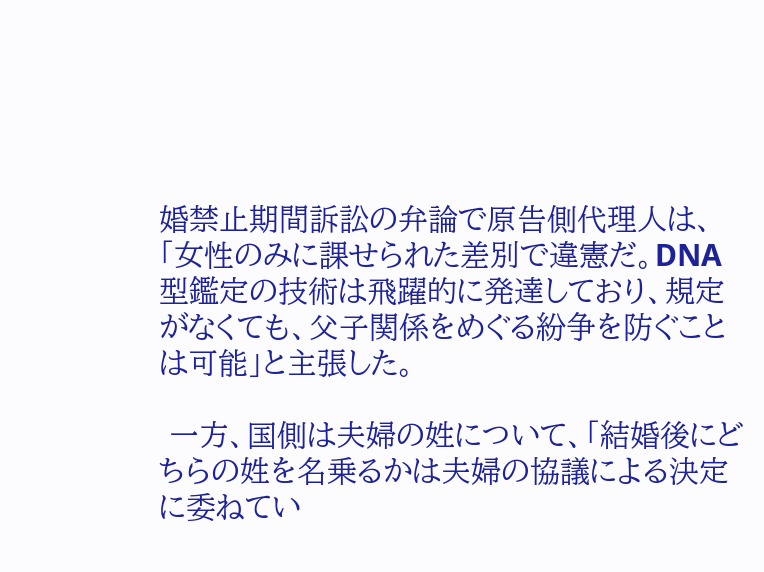婚禁止期間訴訟の弁論で原告側代理人は、「女性のみに課せられた差別で違憲だ。DNA型鑑定の技術は飛躍的に発達しており、規定がなくても、父子関係をめぐる紛争を防ぐことは可能」と主張した。

 一方、国側は夫婦の姓について、「結婚後にどちらの姓を名乗るかは夫婦の協議による決定に委ねてい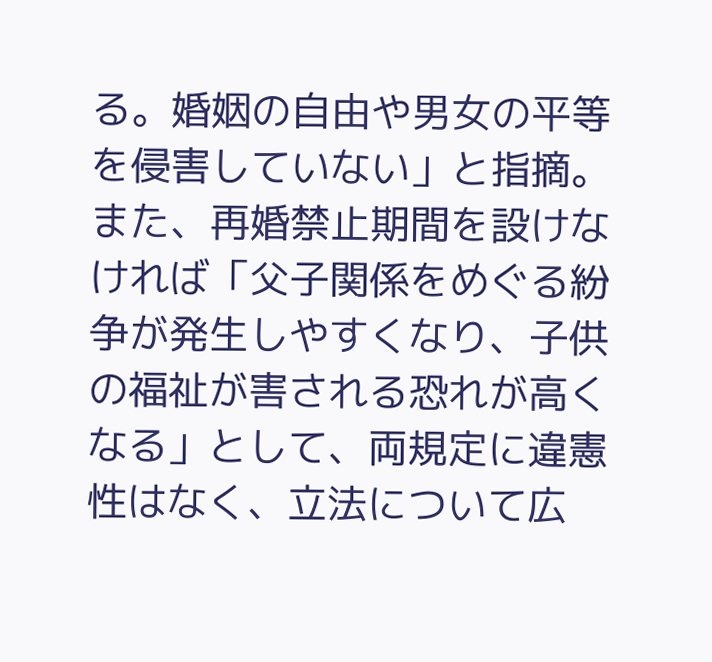る。婚姻の自由や男女の平等を侵害していない」と指摘。
また、再婚禁止期間を設けなければ「父子関係をめぐる紛争が発生しやすくなり、子供の福祉が害される恐れが高くなる」として、両規定に違憲性はなく、立法について広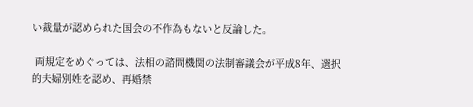い裁量が認められた国会の不作為もないと反論した。

 両規定をめぐっては、法相の諮問機関の法制審議会が平成8年、選択的夫婦別姓を認め、再婚禁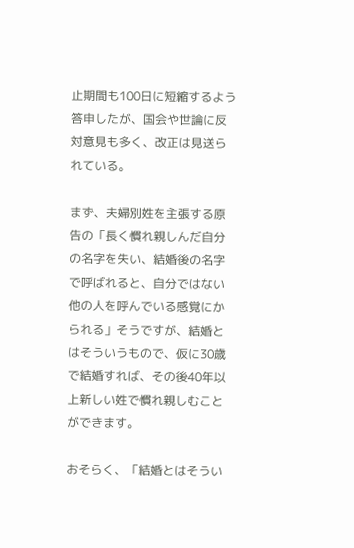止期間も100日に短縮するよう答申したが、国会や世論に反対意見も多く、改正は見送られている。

まず、夫婦別姓を主張する原告の「長く慣れ親しんだ自分の名字を失い、結婚後の名字で呼ばれると、自分ではない他の人を呼んでいる感覚にかられる」そうですが、結婚とはそういうもので、仮に30歳で結婚すれば、その後40年以上新しい姓で慣れ親しむことができます。

おそらく、「結婚とはそうい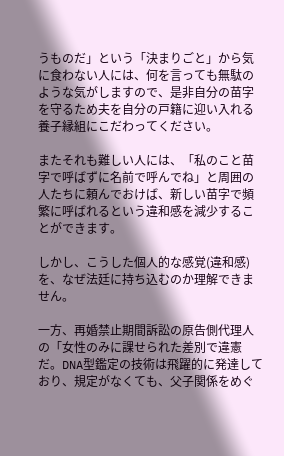うものだ」という「決まりごと」から気に食わない人には、何を言っても無駄のような気がしますので、是非自分の苗字を守るため夫を自分の戸籍に迎い入れる養子縁組にこだわってください。

またそれも難しい人には、「私のこと苗字で呼ばずに名前で呼んでね」と周囲の人たちに頼んでおけば、新しい苗字で頻繁に呼ばれるという違和感を減少することができます。

しかし、こうした個人的な感覚(違和感)を、なぜ法廷に持ち込むのか理解できません。

一方、再婚禁止期間訴訟の原告側代理人の「女性のみに課せられた差別で違憲だ。DNA型鑑定の技術は飛躍的に発達しており、規定がなくても、父子関係をめぐ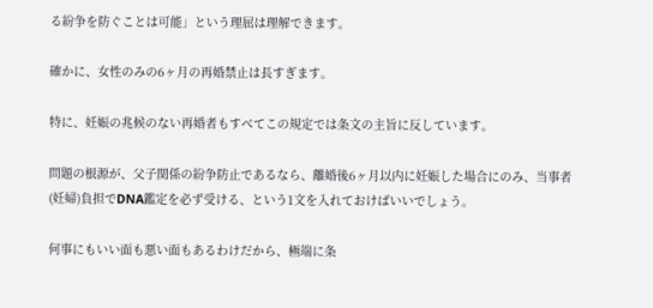る紛争を防ぐことは可能」という理屈は理解できます。

確かに、女性のみの6ヶ月の再婚禁止は長すぎます。

特に、妊娠の兆候のない再婚者もすべてこの規定では条文の主旨に反しています。

問題の根源が、父子関係の紛争防止であるなら、離婚後6ヶ月以内に妊娠した場合にのみ、当事者(妊婦)負担でDNA鑑定を必ず受ける、という1文を入れておけばいいでしょう。

何事にもいい面も悪い面もあるわけだから、極端に条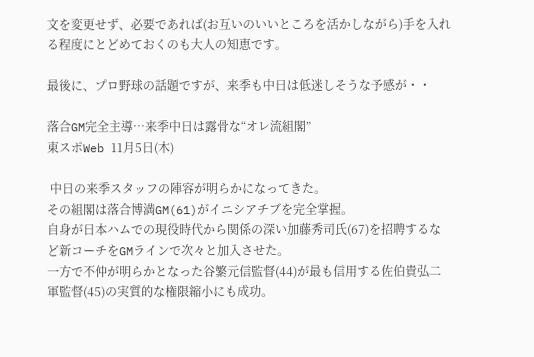文を変更せず、必要であれば(お互いのいいところを活かしながら)手を入れる程度にとどめておくのも大人の知恵です。

最後に、プロ野球の話題ですが、来季も中日は低迷しそうな予感が・・

落合GM完全主導…来季中日は露骨な“オレ流組閣”
東スポWeb 11月5日(木)

 中日の来季スタッフの陣容が明らかになってきた。
その組閣は落合博満GM(61)がイニシアチブを完全掌握。
自身が日本ハムでの現役時代から関係の深い加藤秀司氏(67)を招聘するなど新コーチをGMラインで次々と加入させた。
一方で不仲が明らかとなった谷繁元信監督(44)が最も信用する佐伯貴弘二軍監督(45)の実質的な権限縮小にも成功。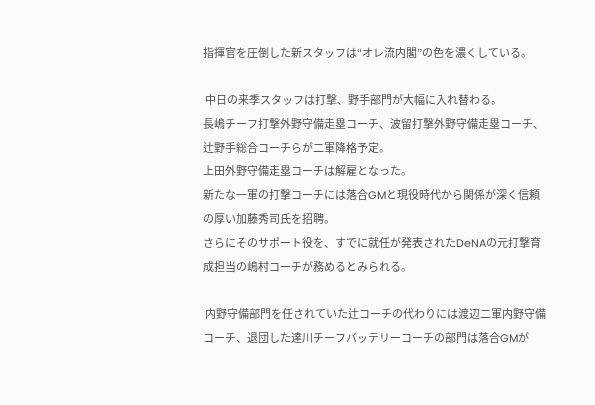指揮官を圧倒した新スタッフは“オレ流内閣”の色を濃くしている。

 中日の来季スタッフは打撃、野手部門が大幅に入れ替わる。
長嶋チーフ打撃外野守備走塁コーチ、波留打撃外野守備走塁コーチ、辻野手総合コーチらが二軍降格予定。
上田外野守備走塁コーチは解雇となった。
新たな一軍の打撃コーチには落合GMと現役時代から関係が深く信頼の厚い加藤秀司氏を招聘。
さらにそのサポート役を、すでに就任が発表されたDeNAの元打撃育成担当の嶋村コーチが務めるとみられる。

 内野守備部門を任されていた辻コーチの代わりには渡辺二軍内野守備コーチ、退団した達川チーフバッテリーコーチの部門は落合GMが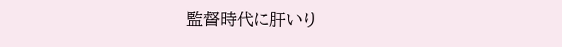監督時代に肝いり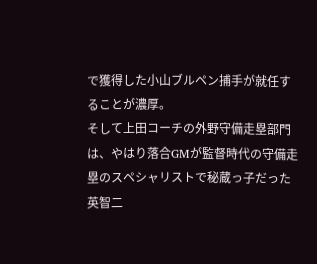で獲得した小山ブルペン捕手が就任することが濃厚。
そして上田コーチの外野守備走塁部門は、やはり落合GMが監督時代の守備走塁のスペシャリストで秘蔵っ子だった英智二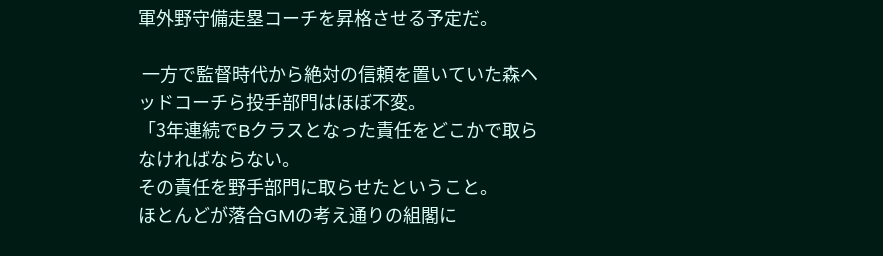軍外野守備走塁コーチを昇格させる予定だ。

 一方で監督時代から絶対の信頼を置いていた森ヘッドコーチら投手部門はほぼ不変。
「3年連続でBクラスとなった責任をどこかで取らなければならない。
その責任を野手部門に取らせたということ。
ほとんどが落合GMの考え通りの組閣に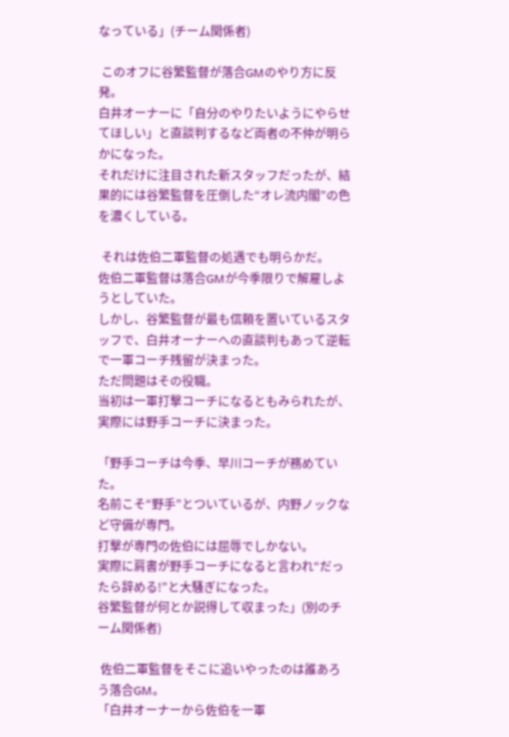なっている」(チーム関係者)

 このオフに谷繁監督が落合GMのやり方に反発。
白井オーナーに「自分のやりたいようにやらせてほしい」と直談判するなど両者の不仲が明らかになった。
それだけに注目された新スタッフだったが、結果的には谷繁監督を圧倒した“オレ流内閣”の色を濃くしている。

 それは佐伯二軍監督の処遇でも明らかだ。
佐伯二軍監督は落合GMが今季限りで解雇しようとしていた。
しかし、谷繁監督が最も信頼を置いているスタッフで、白井オーナーへの直談判もあって逆転で一軍コーチ残留が決まった。
ただ問題はその役職。
当初は一軍打撃コーチになるともみられたが、実際には野手コーチに決まった。

「野手コーチは今季、早川コーチが務めていた。
名前こそ“野手”とついているが、内野ノックなど守備が専門。
打撃が専門の佐伯には屈辱でしかない。
実際に肩書が野手コーチになると言われ“だったら辞める!”と大騒ぎになった。
谷繁監督が何とか説得して収まった」(別のチーム関係者)

 佐伯二軍監督をそこに追いやったのは誰あろう落合GM。
「白井オーナーから佐伯を一軍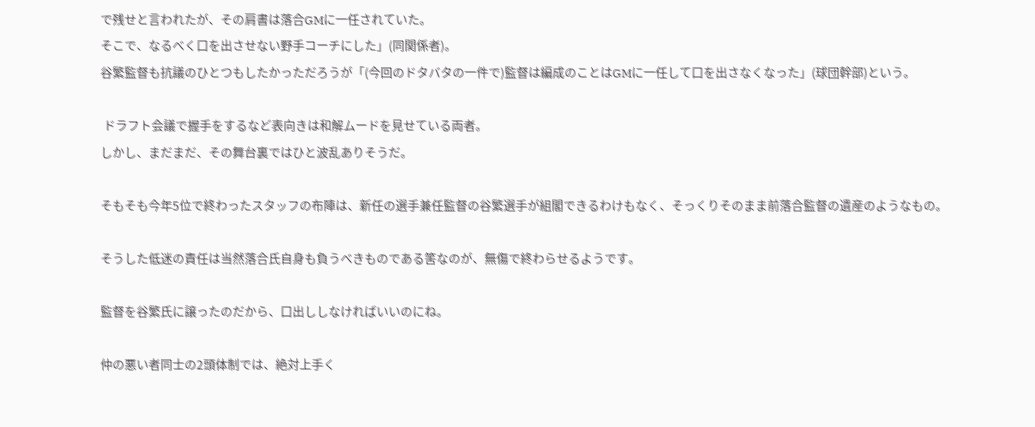で残せと言われたが、その肩書は落合GMに一任されていた。
そこで、なるべく口を出させない野手コーチにした」(同関係者)。
谷繁監督も抗議のひとつもしたかっただろうが「(今回のドタバタの一件で)監督は編成のことはGMに一任して口を出さなくなった」(球団幹部)という。

 ドラフト会議で握手をするなど表向きは和解ムードを見せている両者。
しかし、まだまだ、その舞台裏ではひと波乱ありそうだ。

そもそも今年5位で終わったスタッフの布陣は、新任の選手兼任監督の谷繁選手が組閣できるわけもなく、そっくりそのまま前落合監督の遺産のようなもの。

そうした低迷の責任は当然落合氏自身も負うべきものである筈なのが、無傷で終わらせるようです。

監督を谷繁氏に譲ったのだから、口出ししなければいいのにね。

仲の悪い者同士の2頭体制では、絶対上手く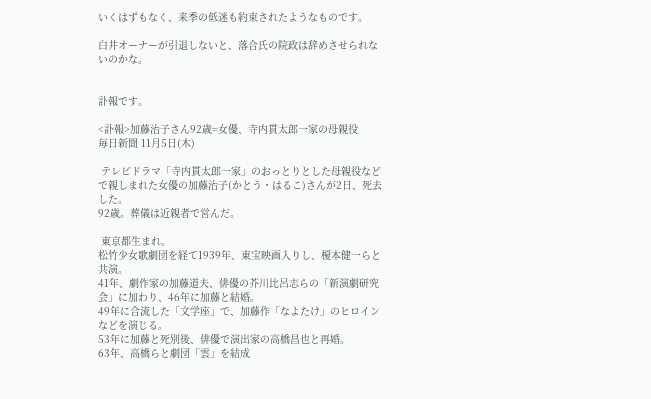いくはずもなく、来季の低迷も約束されたようなものです。

白井オーナーが引退しないと、落合氏の院政は辞めさせられないのかな。


訃報です。

<訃報>加藤治子さん92歳=女優、寺内貫太郎一家の母親役
毎日新聞 11月5日(木)

 テレビドラマ「寺内貫太郎一家」のおっとりとした母親役などで親しまれた女優の加藤治子(かとう・はるこ)さんが2日、死去した。
92歳。葬儀は近親者で営んだ。

 東京都生まれ。
松竹少女歌劇団を経て1939年、東宝映画入りし、榎本健一らと共演。
41年、劇作家の加藤道夫、俳優の芥川比呂志らの「新演劇研究会」に加わり、46年に加藤と結婚。
49年に合流した「文学座」で、加藤作「なよたけ」のヒロインなどを演じる。
53年に加藤と死別後、俳優で演出家の高橋昌也と再婚。
63年、高橋らと劇団「雲」を結成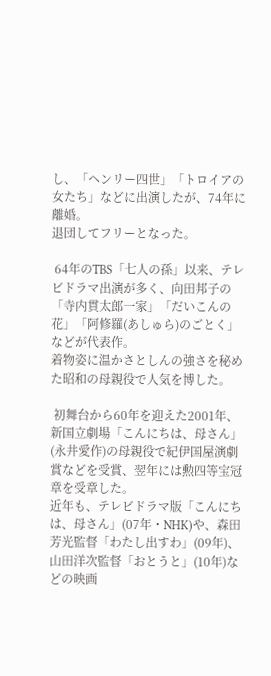し、「ヘンリー四世」「トロイアの女たち」などに出演したが、74年に離婚。
退団してフリーとなった。

 64年のTBS「七人の孫」以来、テレビドラマ出演が多く、向田邦子の「寺内貫太郎一家」「だいこんの花」「阿修羅(あしゅら)のごとく」などが代表作。
着物姿に温かさとしんの強さを秘めた昭和の母親役で人気を博した。

 初舞台から60年を迎えた2001年、新国立劇場「こんにちは、母さん」(永井愛作)の母親役で紀伊国屋演劇賞などを受賞、翌年には勲四等宝冠章を受章した。
近年も、テレビドラマ版「こんにちは、母さん」(07年・NHK)や、森田芳光監督「わたし出すわ」(09年)、山田洋次監督「おとうと」(10年)などの映画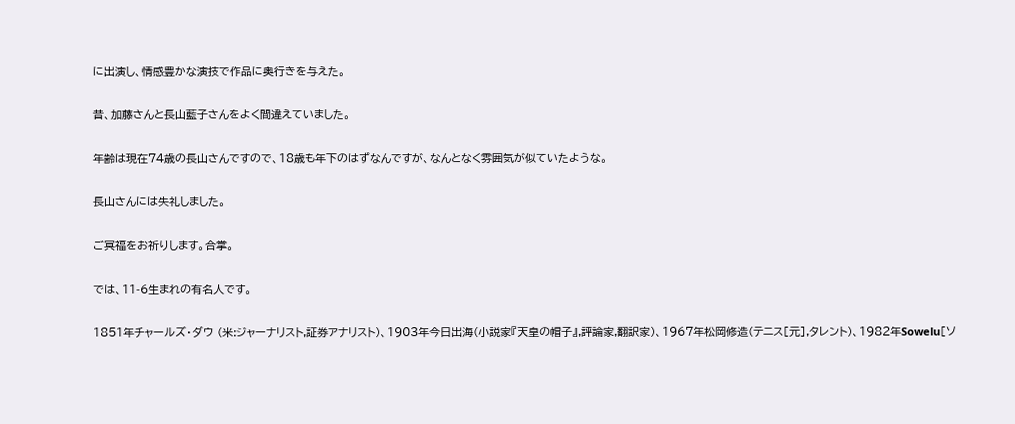に出演し、情感豊かな演技で作品に奥行きを与えた。

昔、加藤さんと長山藍子さんをよく間違えていました。

年齢は現在74歳の長山さんですので、18歳も年下のはずなんですが、なんとなく雰囲気が似ていたような。

長山さんには失礼しました。

ご冥福をお祈りします。合掌。

では、11-6生まれの有名人です。

1851年チャールズ・ダウ (米:ジャーナリスト,証券アナリスト)、1903年今日出海(小説家『天皇の帽子』,評論家,翻訳家)、1967年松岡修造(テニス[元],タレント)、1982年Sowelu[ソ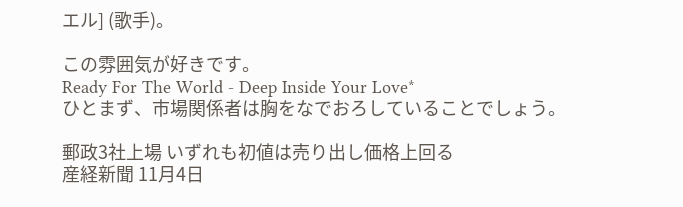エル] (歌手)。

この雰囲気が好きです。
Ready For The World - Deep Inside Your Love*
ひとまず、市場関係者は胸をなでおろしていることでしょう。

郵政3社上場 いずれも初値は売り出し価格上回る
産経新聞 11月4日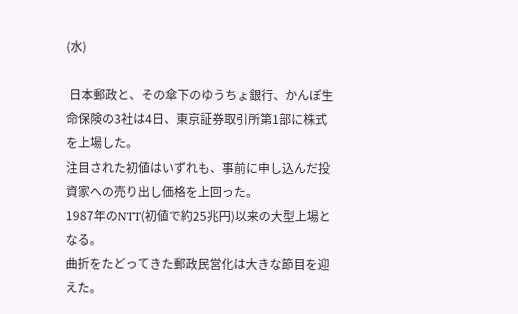(水)

 日本郵政と、その傘下のゆうちょ銀行、かんぽ生命保険の3社は4日、東京証券取引所第1部に株式を上場した。
注目された初値はいずれも、事前に申し込んだ投資家への売り出し価格を上回った。
1987年のNTT(初値で約25兆円)以来の大型上場となる。
曲折をたどってきた郵政民営化は大きな節目を迎えた。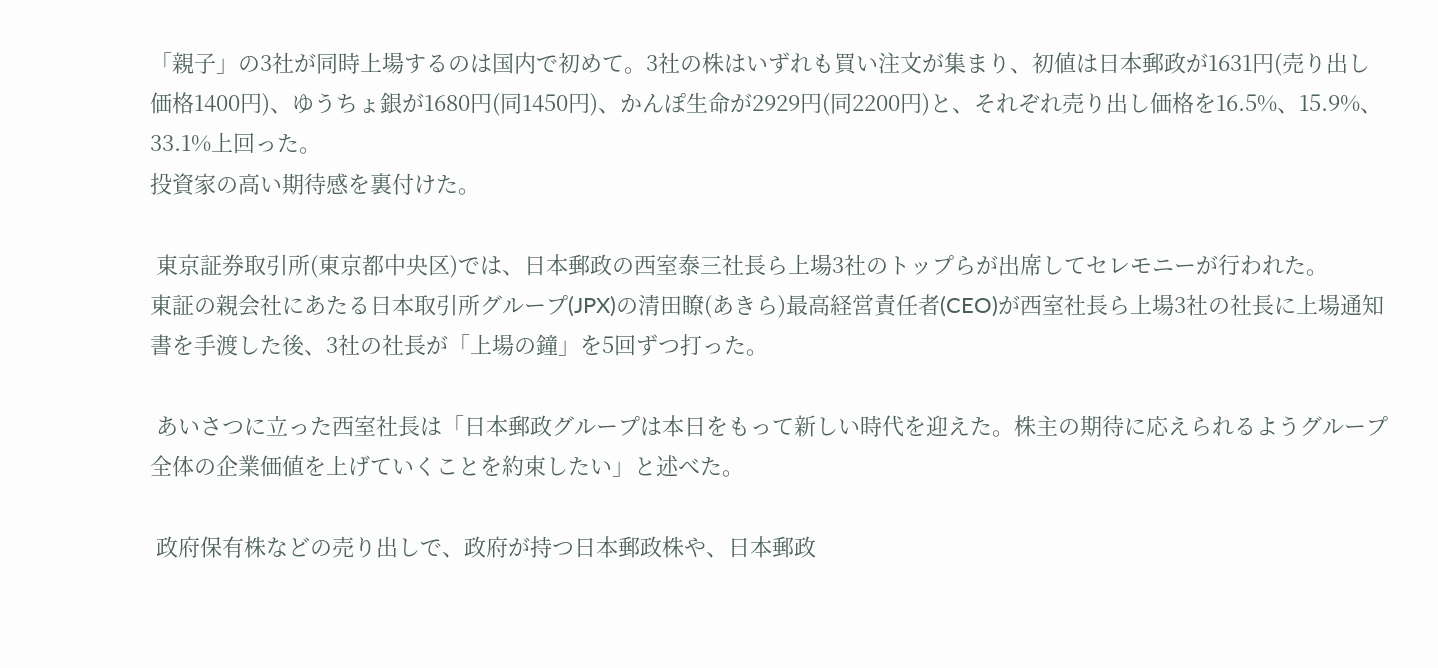「親子」の3社が同時上場するのは国内で初めて。3社の株はいずれも買い注文が集まり、初値は日本郵政が1631円(売り出し価格1400円)、ゆうちょ銀が1680円(同1450円)、かんぽ生命が2929円(同2200円)と、それぞれ売り出し価格を16.5%、15.9%、33.1%上回った。
投資家の高い期待感を裏付けた。

 東京証券取引所(東京都中央区)では、日本郵政の西室泰三社長ら上場3社のトップらが出席してセレモニーが行われた。
東証の親会社にあたる日本取引所グループ(JPX)の清田瞭(あきら)最高経営責任者(CEO)が西室社長ら上場3社の社長に上場通知書を手渡した後、3社の社長が「上場の鐘」を5回ずつ打った。

 あいさつに立った西室社長は「日本郵政グループは本日をもって新しい時代を迎えた。株主の期待に応えられるようグループ全体の企業価値を上げていくことを約束したい」と述べた。

 政府保有株などの売り出しで、政府が持つ日本郵政株や、日本郵政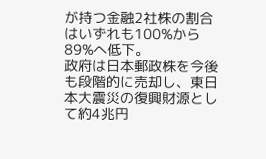が持つ金融2社株の割合はいずれも100%から89%へ低下。
政府は日本郵政株を今後も段階的に売却し、東日本大震災の復興財源として約4兆円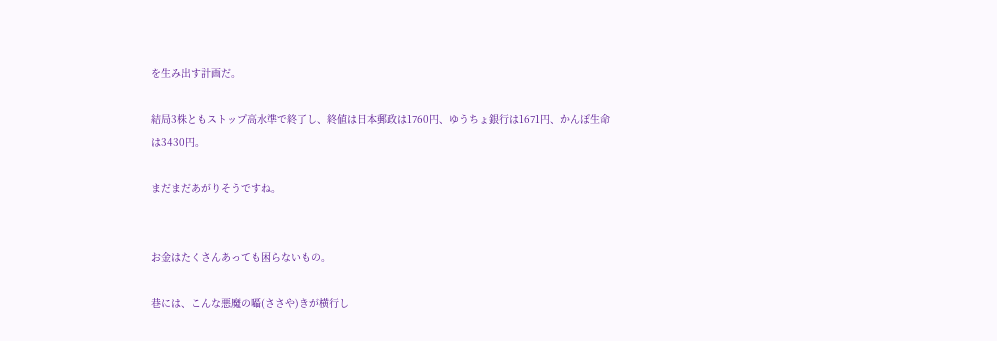を生み出す計画だ。

結局3株ともストップ高水準で終了し、終値は日本郵政は1760円、ゆうちょ銀行は1671円、かんぽ生命は3430円。

まだまだあがりそうですね。


お金はたくさんあっても困らないもの。

巷には、こんな悪魔の囁(ささや)きが横行し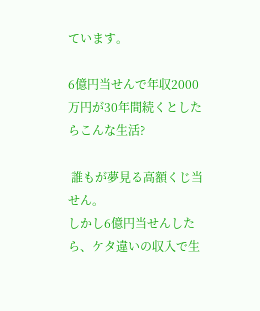ています。

6億円当せんで年収2000万円が30年間続くとしたらこんな生活?

 誰もが夢見る高額くじ当せん。
しかし6億円当せんしたら、ケタ違いの収入で生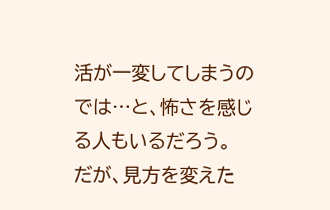活が一変してしまうのでは…と、怖さを感じる人もいるだろう。
だが、見方を変えた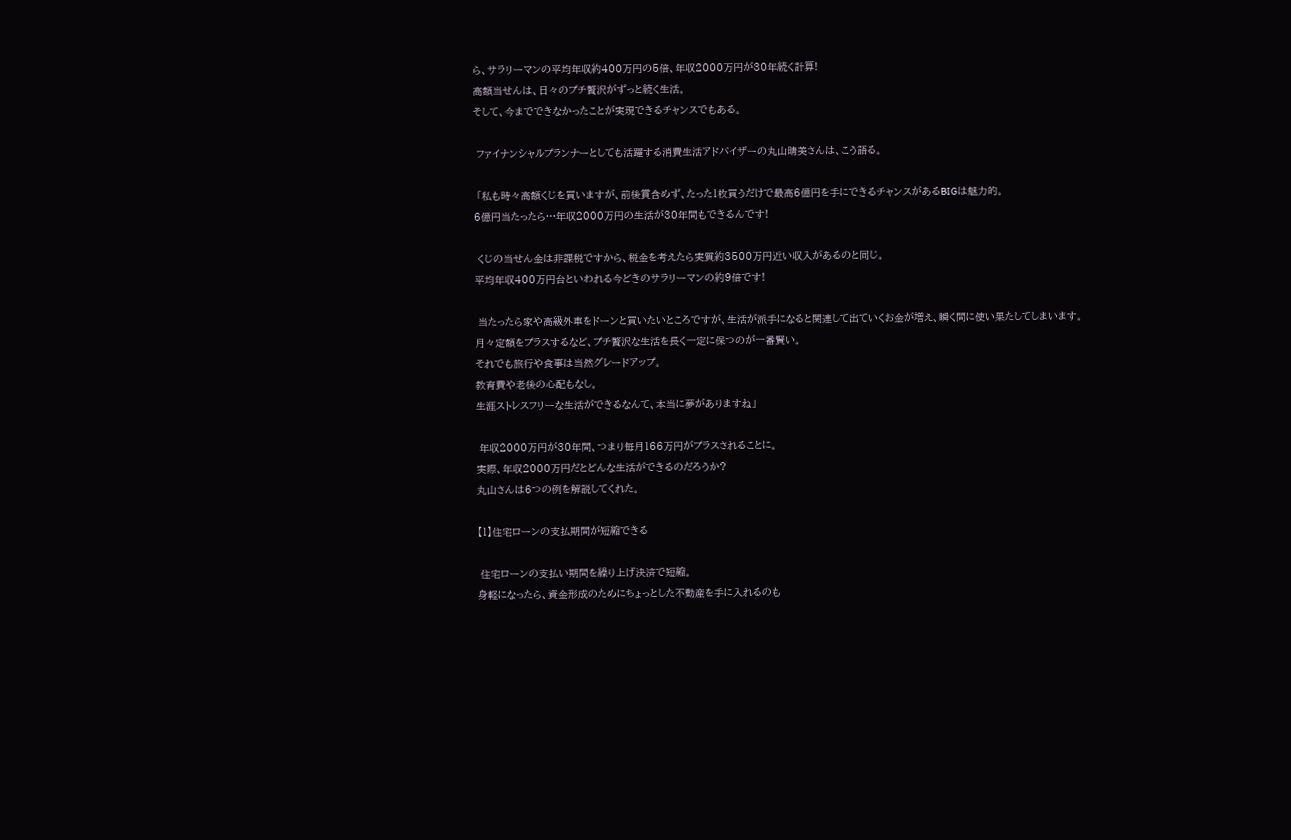ら、サラリーマンの平均年収約400万円の5倍、年収2000万円が30年続く計算!
高額当せんは、日々のプチ贅沢がずっと続く生活。
そして、今までできなかったことが実現できるチャンスでもある。

 ファイナンシャルプランナーとしても活躍する消費生活アドバイザーの丸山晴美さんは、こう語る。

 「私も時々高額くじを買いますが、前後賞含めず、たった1枚買うだけで最高6億円を手にできるチャンスがあるBIGは魅力的。
6億円当たったら…年収2000万円の生活が30年間もできるんです!

 くじの当せん金は非課税ですから、税金を考えたら実質約3500万円近い収入があるのと同じ。
平均年収400万円台といわれる今どきのサラリーマンの約9倍です!

 当たったら家や高級外車をドーンと買いたいところですが、生活が派手になると関連して出ていくお金が増え、瞬く間に使い果たしてしまいます。
月々定額をプラスするなど、プチ贅沢な生活を長く一定に保つのが一番賢い。
それでも旅行や食事は当然グレードアップ。
教育費や老後の心配もなし。
生涯ストレスフリーな生活ができるなんて、本当に夢がありますね」

 年収2000万円が30年間、つまり毎月166万円がプラスされることに。
実際、年収2000万円だとどんな生活ができるのだろうか?
丸山さんは6つの例を解説してくれた。

【1】住宅ローンの支払期間が短縮できる

 住宅ローンの支払い期間を繰り上げ決済で短縮。
身軽になったら、資金形成のためにちょっとした不動産を手に入れるのも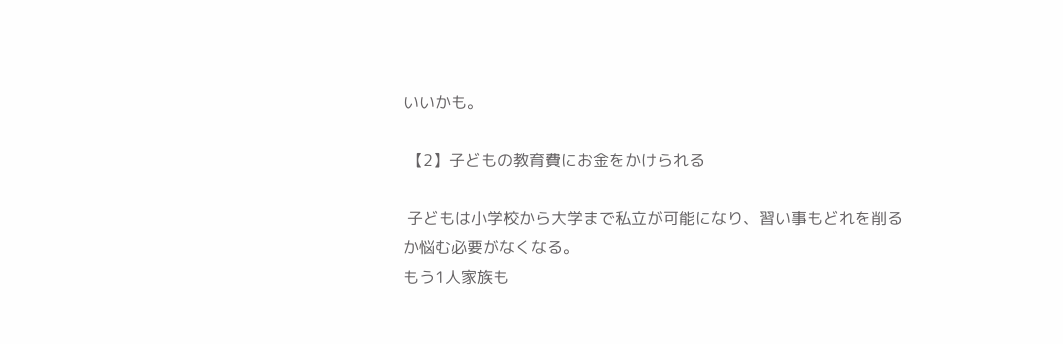いいかも。

 【2】子どもの教育費にお金をかけられる

 子どもは小学校から大学まで私立が可能になり、習い事もどれを削るか悩む必要がなくなる。
もう1人家族も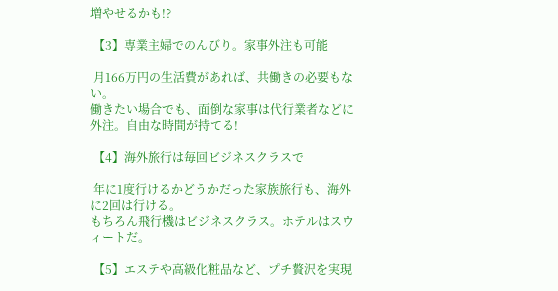増やせるかも!?

 【3】専業主婦でのんびり。家事外注も可能

 月166万円の生活費があれば、共働きの必要もない。
働きたい場合でも、面倒な家事は代行業者などに外注。自由な時間が持てる!

 【4】海外旅行は毎回ビジネスクラスで

 年に1度行けるかどうかだった家族旅行も、海外に2回は行ける。
もちろん飛行機はビジネスクラス。ホテルはスウィートだ。

 【5】エステや高級化粧品など、プチ贅沢を実現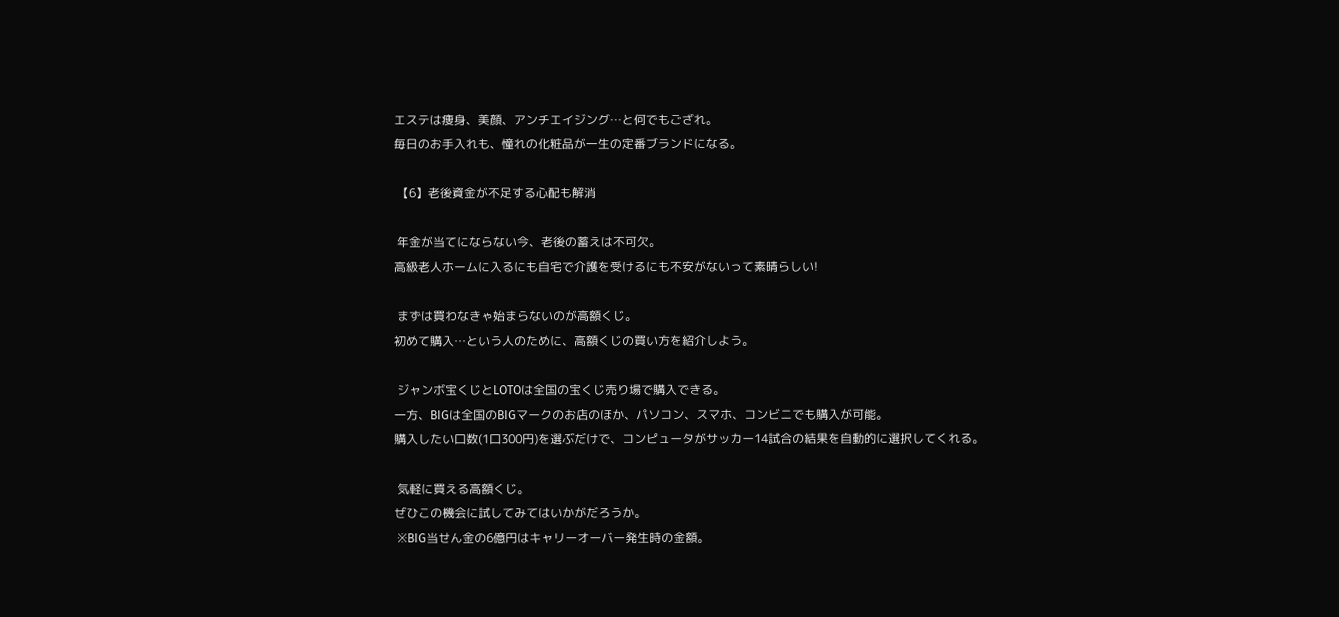エステは痩身、美顔、アンチエイジング…と何でもござれ。
毎日のお手入れも、憧れの化粧品が一生の定番ブランドになる。

 【6】老後資金が不足する心配も解消

 年金が当てにならない今、老後の蓄えは不可欠。
高級老人ホームに入るにも自宅で介護を受けるにも不安がないって素晴らしい!

 まずは買わなきゃ始まらないのが高額くじ。
初めて購入…という人のために、高額くじの買い方を紹介しよう。

 ジャンボ宝くじとLOTOは全国の宝くじ売り場で購入できる。
一方、BIGは全国のBIGマークのお店のほか、パソコン、スマホ、コンビニでも購入が可能。
購入したい口数(1口300円)を選ぶだけで、コンピュータがサッカー14試合の結果を自動的に選択してくれる。

 気軽に買える高額くじ。
ぜひこの機会に試してみてはいかがだろうか。
 ※BIG当せん金の6億円はキャリーオーバー発生時の金額。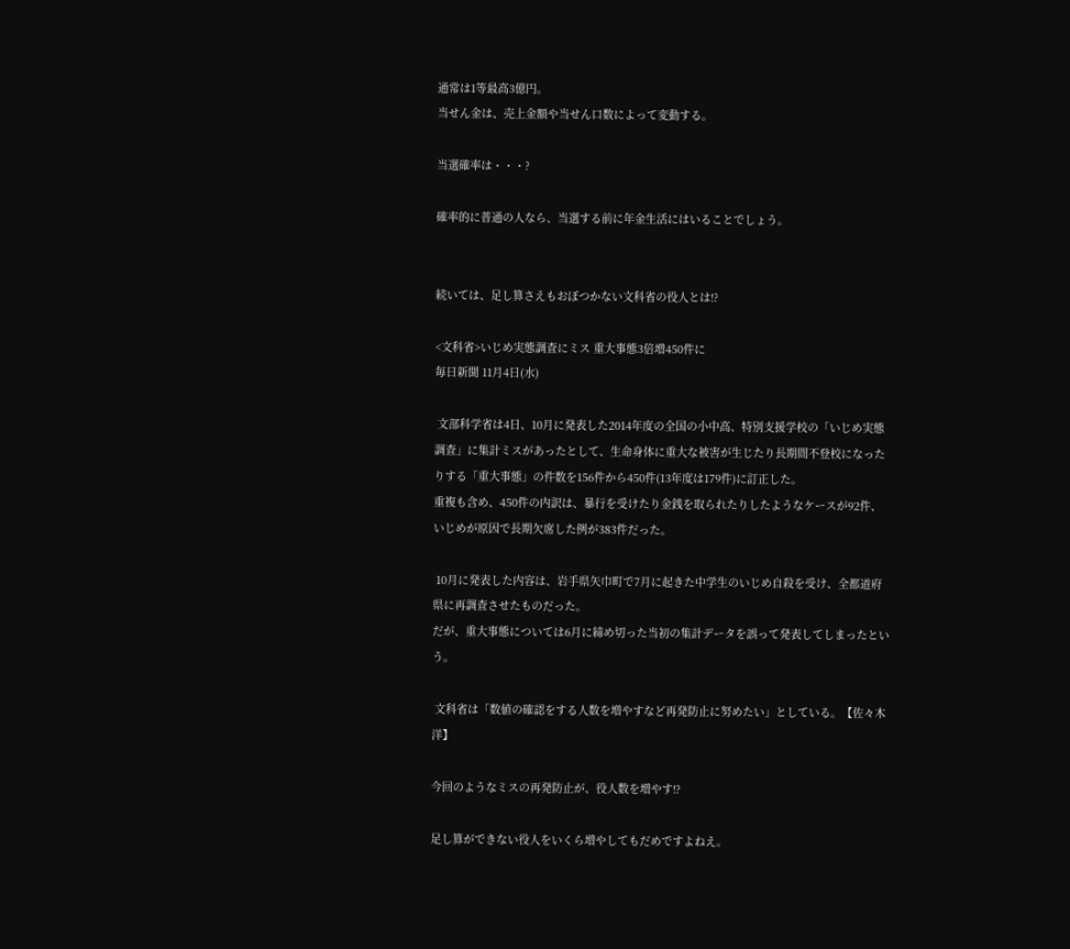通常は1等最高3億円。
当せん金は、売上金額や当せん口数によって変動する。

当選確率は・・・?

確率的に普通の人なら、当選する前に年金生活にはいることでしょう。


続いては、足し算さえもおぼつかない文科省の役人とは!?

<文科省>いじめ実態調査にミス 重大事態3倍増450件に
毎日新聞 11月4日(水)

 文部科学省は4日、10月に発表した2014年度の全国の小中高、特別支援学校の「いじめ実態調査」に集計ミスがあったとして、生命身体に重大な被害が生じたり長期間不登校になったりする「重大事態」の件数を156件から450件(13年度は179件)に訂正した。
重複も含め、450件の内訳は、暴行を受けたり金銭を取られたりしたようなケースが92件、いじめが原因で長期欠席した例が383件だった。

 10月に発表した内容は、岩手県矢巾町で7月に起きた中学生のいじめ自殺を受け、全都道府県に再調査させたものだった。
だが、重大事態については6月に締め切った当初の集計データを誤って発表してしまったという。

 文科省は「数値の確認をする人数を増やすなど再発防止に努めたい」としている。【佐々木洋】

今回のようなミスの再発防止が、役人数を増やす!?

足し算ができない役人をいくら増やしてもだめですよねえ。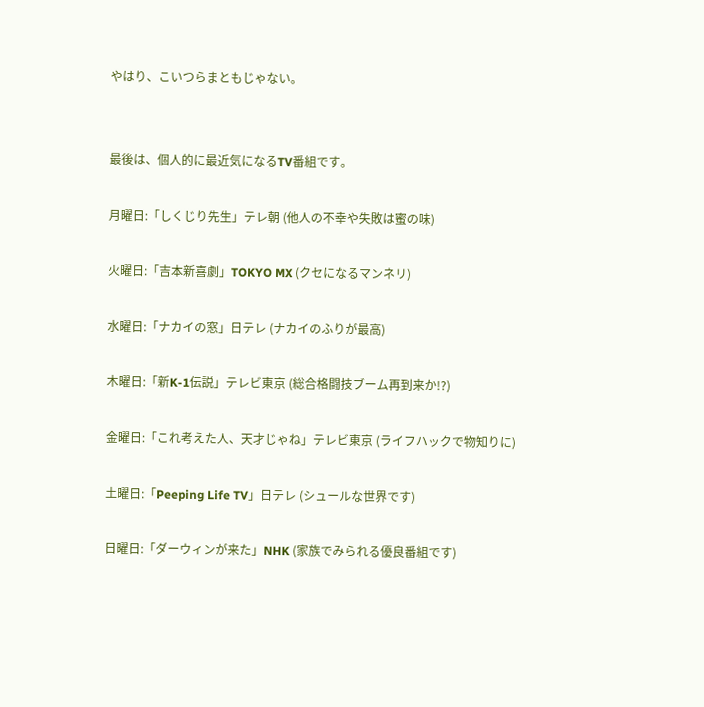やはり、こいつらまともじゃない。


最後は、個人的に最近気になるTV番組です。

月曜日:「しくじり先生」テレ朝 (他人の不幸や失敗は蜜の味)

火曜日:「吉本新喜劇」TOKYO MX (クセになるマンネリ)

水曜日:「ナカイの窓」日テレ (ナカイのふりが最高)

木曜日:「新K-1伝説」テレビ東京 (総合格闘技ブーム再到来か!?)

金曜日:「これ考えた人、天才じゃね」テレビ東京 (ライフハックで物知りに)

土曜日:「Peeping Life TV」日テレ (シュールな世界です)

日曜日:「ダーウィンが来た」NHK (家族でみられる優良番組です)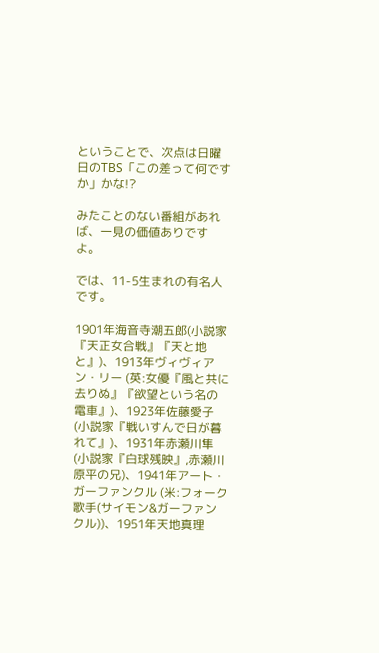ということで、次点は日曜日のTBS「この差って何ですか」かな!?

みたことのない番組があれば、一見の価値ありですよ。

では、11-5生まれの有名人です。

1901年海音寺潮五郎(小説家『天正女合戦』『天と地と』)、1913年ヴィヴィアン・リー (英:女優『風と共に去りぬ』『欲望という名の電車』)、1923年佐藤愛子(小説家『戦いすんで日が暮れて』)、1931年赤瀬川隼(小説家『白球残映』,赤瀬川原平の兄)、1941年アート・ガーファンクル (米:フォーク歌手(サイモン&ガーファンクル))、1951年天地真理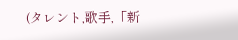(タレント,歌手,「新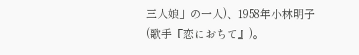三人娘」の一人)、1958年小林明子(歌手『恋におちて』)。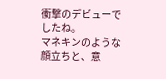衝撃のデビューでしたね。
マネキンのような顔立ちと、意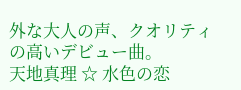外な大人の声、クオリティの高いデビュー曲。
天地真理 ☆ 水色の恋